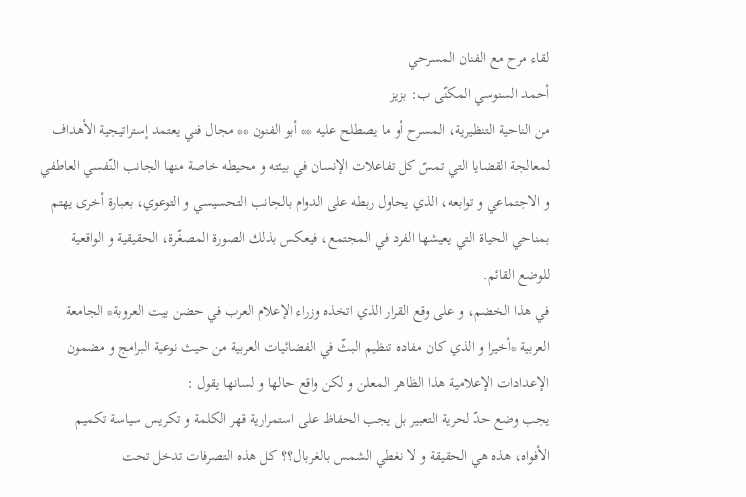لقاء مرح مع الفنان المسرحي
أحمد السنوسي المكنّى ب: بزيز
من الناحية التنظيرية، المسرح أو ما يصطلح عليه ** أبو الفنون ** مجال فني يعتمد إستراتيجية الأهداف لمعالجة القضايا التي تمسّ كل تفاعلات الإنسان في بيئته و محيطه خاصة منها الجانب النّفسي العاطفي و الاجتماعي و توابعه، الذي يحاول ربطه على الدوام بالجانب التحسيسي و التوعوي، بعبارة أخرى يهتم بمناحي الحياة التي يعيشها الفرد في المجتمع، فيعكس بذلك الصورة المصغّرة، الحقيقية و الواقعية للوضع القائم.
في هذا الخضم، و على وقع القرار الذي اتخذه وزراء الإعلام العرب في حضن بيت العروبة* الجامعة العربية *أخيرا و الذي كان مفاده تنظيم البثّ في الفضائيات العربية من حيث نوعية البرامج و مضمون الإعدادات الإعلامية هذا الظاهر المعلن و لكن واقع حالها و لسانها يقول :
يجب وضع حدّ لحرية التعبير بل يجب الحفاظ على استمرارية قهر الكلمة و تكريس سياسة تكميم الأفواه، هذه هي الحقيقة و لا نغطي الشمس بالغربال؟؟ كل هذه التصرفات تدخل تحت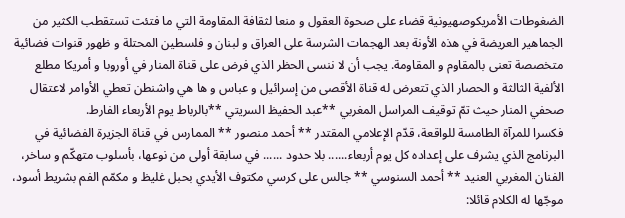الضغوطات الأمريكوصهيونية قضاء على صحوة العقول و منعا لثقافة المقاومة التي ما فتئت تستقطب الكثير من الجماهير العريضة في هذه الأونة بعد الهجمات الشرسة على العراق و لبنان و فلسطين المحتلة و ظهور قنوات فضائية متخصصة تعنى بالمقاوم و المقاومة. يجب أن لا ننسى الحظر الذي فرض على قناة المنار في أوروبا و أمريكا مطلع الألفية الثالثة و الحصار الذي تتعرض له قناة الأقصى من إسرائيل و عباس و ها هي واشنطن تعطي الأوامر لاعتقال صحفي المنار حيث تمّ توقيف المراسل المغربي **عبد الحفيظ السريتي **بالرباط يوم الأربعاء الفارط.
فكسرا للمرآة الطامسة للواقعة، قدّم الإعلامي المقتدر ** أحمد منصور ** الممارس في قناة الجزيرة الفضائية في البرنامج الذي يشرف على إعداده كل يوم أربعاء...... بلا حدود ...... في سابقة أولى من نوعها، بأسلوب متهكّم و ساخر، الفنان المغربي العنيد ** أحمد السنوسي ** جالس على كرسي مكتوف الأيدي بحبل غليظ و مكمّم الفم بشريط أسود، موجّها له الكلام قائلا: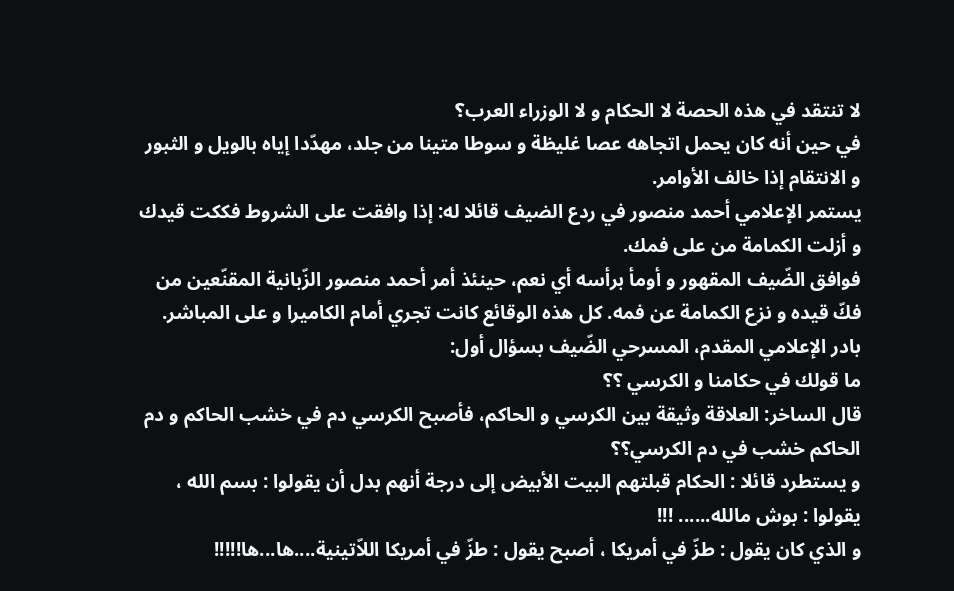لا تنتقد في هذه الحصة لا الحكام و لا الوزراء العرب؟
في حين أنه كان يحمل اتجاهه عصا غليظة و سوطا متينا من جلد، مهدّدا إياه بالويل و الثبور و الانتقام إذا خالف الأوامر.
يستمر الإعلامي أحمد منصور في ردع الضيف قائلا له: إذا وافقت على الشروط فككت قيدك و أزلت الكمامة من على فمك.
فوافق الضّيف المقهور و أومأ برأسه أي نعم، حينئذ أمر أحمد منصور الزّبانية المقنّعين من فكّ قيده و نزع الكمامة عن فمه. كل هذه الوقائع كانت تجري أمام الكاميرا و على المباشر.
بادر الإعلامي المقدم، المسرحي الضّيف بسؤال أول:
ما قولك في حكامنا و الكرسي ؟؟
قال الساخر: العلاقة وثيقة بين الكرسي و الحاكم، فأصبح الكرسي دم في خشب الحاكم و دم الحاكم خشب في دم الكرسي؟؟
و يستطرد قائلا : الحكام قبلتهم البيت الأبيض إلى درجة أنهم بدل أن يقولوا : بسم الله ،
يقولوا : بوش مالله...... !!!
و الذي كان يقول : طزّ في أمريكا ، أصبح يقول : طزّ في أمريكا اللاّتينية....ها...ها!!!!!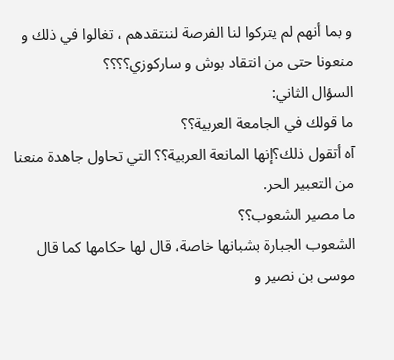و بما أنهم لم يتركوا لنا الفرصة لننتقدهم ، تغالوا في ذلك و منعونا حتى من انتقاد بوش و ساركوزي؟؟؟؟
السؤال الثاني:
ما قولك في الجامعة العربية؟؟
آه أتقول ذلك؟إنها المانعة العربية؟؟ التي تحاول جاهدة منعنا من التعبير الحر.
ما مصير الشعوب؟؟
الشعوب الجبارة بشبانها خاصة، قال لها حكامها كما قال موسى بن نصير و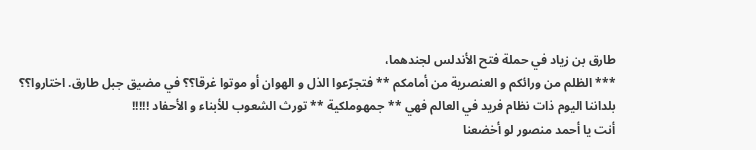طارق بن زياد في حملة فتح الأندلس لجندهما،
*** الظلم من ورائكم و العنصرية من أمامكم ** فتجرّعوا الذل و الهوان أو موتوا غرقا؟؟ في مضيق جبل طارق. اختاروا؟؟
بلداننا اليوم ذات نظام فريد في العالم فهي ** جمهوملكية ** تورث الشعوب للأبناء و الأحفاد !!!!!
أنت يا أحمد منصور لو أخضعنا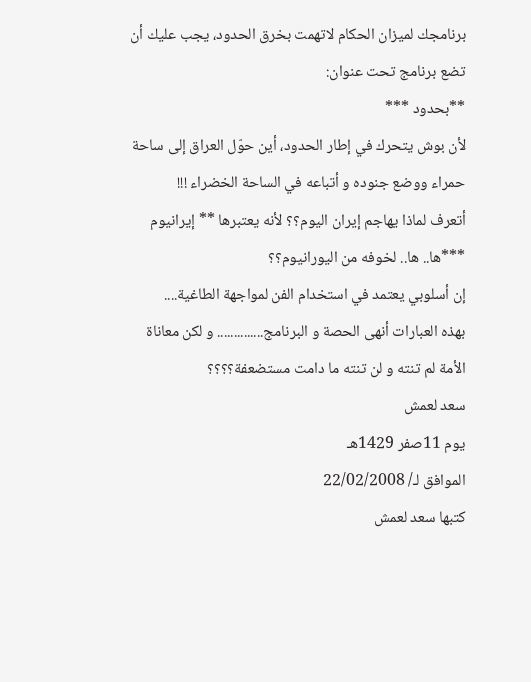برنامجك لميزان الحكام لاتهمت بخرق الحدود، يجب عليك أن تضع برنامج تحت عنوان:
**بحدود ***
لأن بوش يتحرك في إطار الحدود، أين حوّل العراق إلى ساحة حمراء ووضع جنوده و أتباعه في الساحة الخضراء !!!
أتعرف لماذا يهاجم إيران اليوم؟؟ لأنه يعتبرها ** إيرانيوم ***ها.. ها.. لخوفه من اليورانيوم؟؟
إن أسلوبي يعتمد في استخدام الفن لمواجهة الطاغية....
بهذه العبارات أنهى الحصة و البرنامج.............. و لكن معاناة الأمة لم تنته و لن تنته ما دامت مستضعفة؟؟؟؟
سعد لعمش
يوم 11صفر 1429هـ
الموافق لـ/ 22/02/2008
كتبها سعد لعمش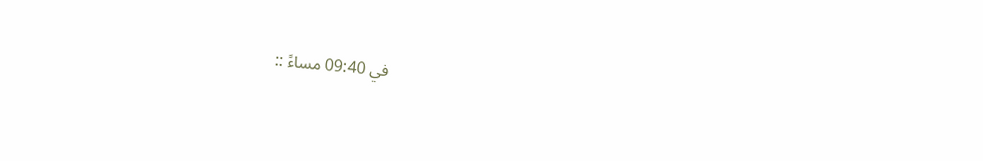في 09:40 مساءً ::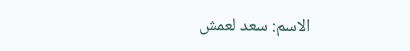الاسم: سعد لعمش